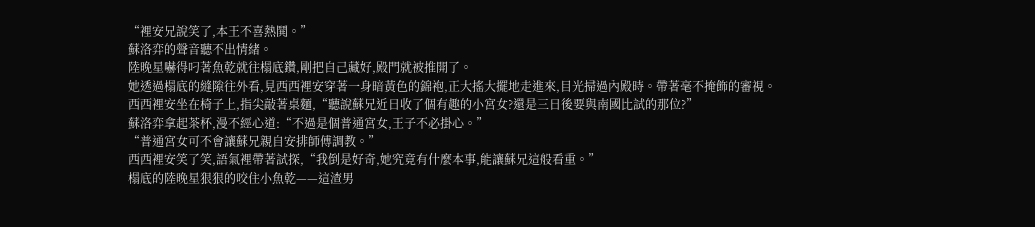“裡安兄說笑了,本王不喜熱鬨。”
蘇洛弈的聲音聽不出情緒。
陸晚星嚇得叼著魚乾就往榻底鑽,剛把自己藏好,殿門就被推開了。
她透過榻底的縫隙往外看,見西西裡安穿著一身暗黃色的錦袍,正大搖大擺地走進來,目光掃過內殿時。帶著毫不掩飾的審視。
西西裡安坐在椅子上,指尖敲著桌麵,“聽說蘇兄近日收了個有趣的小宮女?還是三日後要與南國比試的那位?”
蘇洛弈拿起茶杯,漫不經心道:“不過是個普通宮女,王子不必掛心。”
“普通宮女可不會讓蘇兄親自安排師傅調教。”
西西裡安笑了笑,語氣裡帶著試探,“我倒是好奇,她究竟有什麼本事,能讓蘇兄這般看重。”
榻底的陸晚星狠狠的咬住小魚乾——這渣男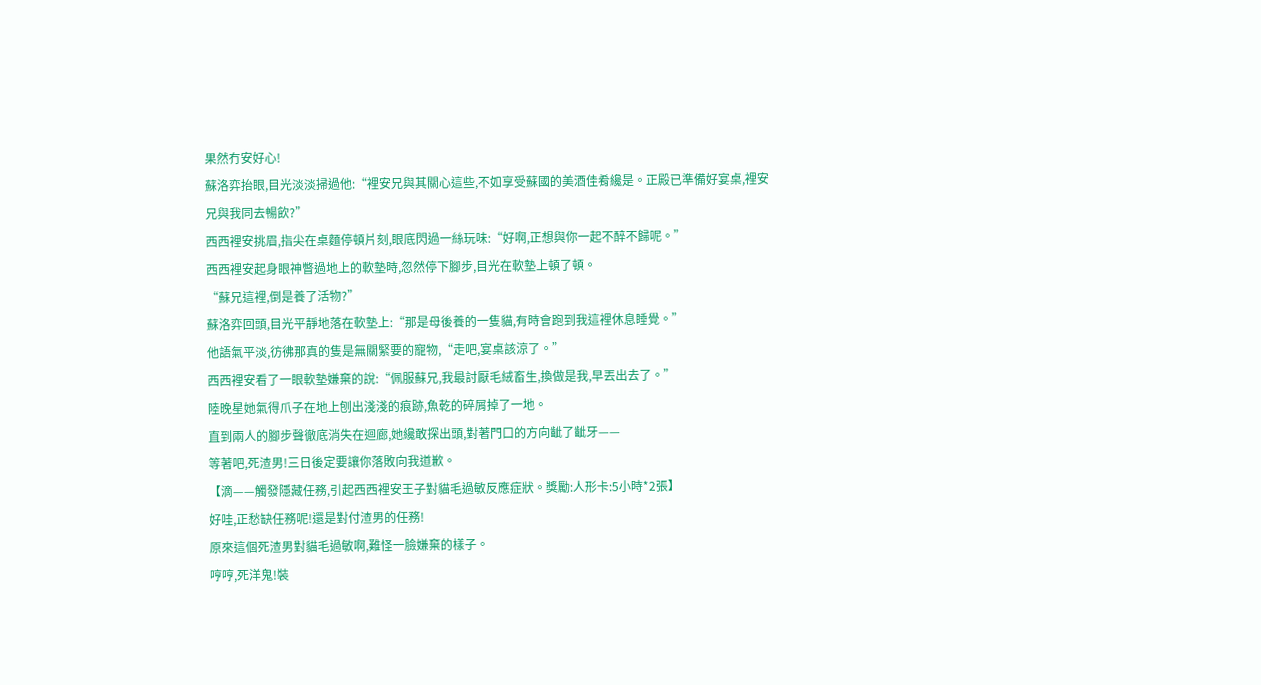果然冇安好心!
蘇洛弈抬眼,目光淡淡掃過他:“裡安兄與其關心這些,不如享受蘇國的美酒佳肴纔是。正殿已準備好宴桌,裡安兄與我同去暢飲?”
西西裡安挑眉,指尖在桌麵停頓片刻,眼底閃過一絲玩味:“好啊,正想與你一起不醉不歸呢。”
西西裡安起身眼神瞥過地上的軟墊時,忽然停下腳步,目光在軟墊上頓了頓。
“蘇兄這裡,倒是養了活物?”
蘇洛弈回頭,目光平靜地落在軟墊上:“那是母後養的一隻貓,有時會跑到我這裡休息睡覺。”
他語氣平淡,彷彿那真的隻是無關緊要的寵物,“走吧,宴桌該涼了。”
西西裡安看了一眼軟墊嫌棄的說:“佩服蘇兄,我最討厭毛絨畜生,換做是我,早丟出去了。”
陸晚星她氣得爪子在地上刨出淺淺的痕跡,魚乾的碎屑掉了一地。
直到兩人的腳步聲徹底消失在迴廊,她纔敢探出頭,對著門口的方向齜了齜牙——
等著吧,死渣男!三日後定要讓你落敗向我道歉。
【滴——觸發隱藏任務,引起西西裡安王子對貓毛過敏反應症狀。獎勵:人形卡:5小時*2張】
好哇,正愁缺任務呢!還是對付渣男的任務!
原來這個死渣男對貓毛過敏啊,難怪一臉嫌棄的樣子。
哼哼,死洋鬼!裝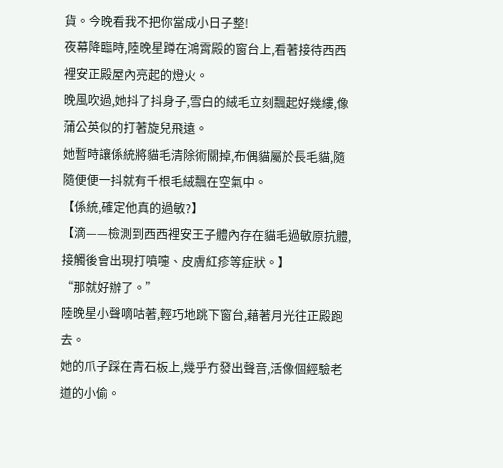貨。今晚看我不把你當成小日子整!
夜幕降臨時,陸晚星蹲在鴻霄殿的窗台上,看著接待西西裡安正殿屋內亮起的燈火。
晚風吹過,她抖了抖身子,雪白的絨毛立刻飄起好幾縷,像蒲公英似的打著旋兒飛遠。
她暫時讓係統將貓毛清除術關掉,布偶貓屬於長毛貓,隨隨便便一抖就有千根毛絨飄在空氣中。
【係統,確定他真的過敏?】
【滴——檢測到西西裡安王子體內存在貓毛過敏原抗體,接觸後會出現打噴嚏、皮膚紅疹等症狀。】
“那就好辦了。”
陸晚星小聲嘀咕著,輕巧地跳下窗台,藉著月光往正殿跑去。
她的爪子踩在青石板上,幾乎冇發出聲音,活像個經驗老道的小偷。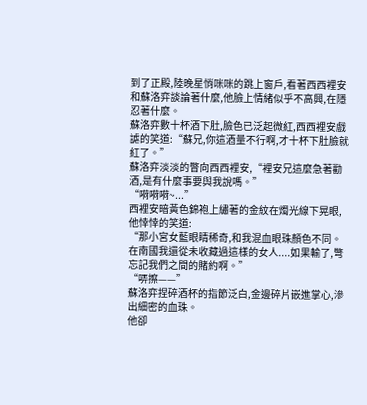到了正殿,陸晚星悄咪咪的跳上窗戶,看著西西裡安和蘇洛弈談論著什麼,他臉上情緒似乎不高興,在隱忍著什麼。
蘇洛弈數十杯酒下肚,臉色已泛起微紅,西西裡安戲謔的笑道:“蘇兄,你這酒量不行啊,才十杯下肚臉就紅了。”
蘇洛弈淡淡的瞥向西西裡安,“裡安兄這麼急著勸酒,是有什麼事要與我說嗎。”
“嗬嗬嗬~...”
西裡安暗黃色錦袍上繡著的金紋在燭光線下晃眼,他悻悻的笑道:
“那小宮女藍眼睛稀奇,和我混血眼珠顏色不同。在南國我還從未收藏過這樣的女人....如果輸了,彆忘記我們之間的賭約啊。”
“哢擦——”
蘇洛弈捏碎酒杯的指節泛白,金邊碎片嵌進掌心,滲出細密的血珠。
他卻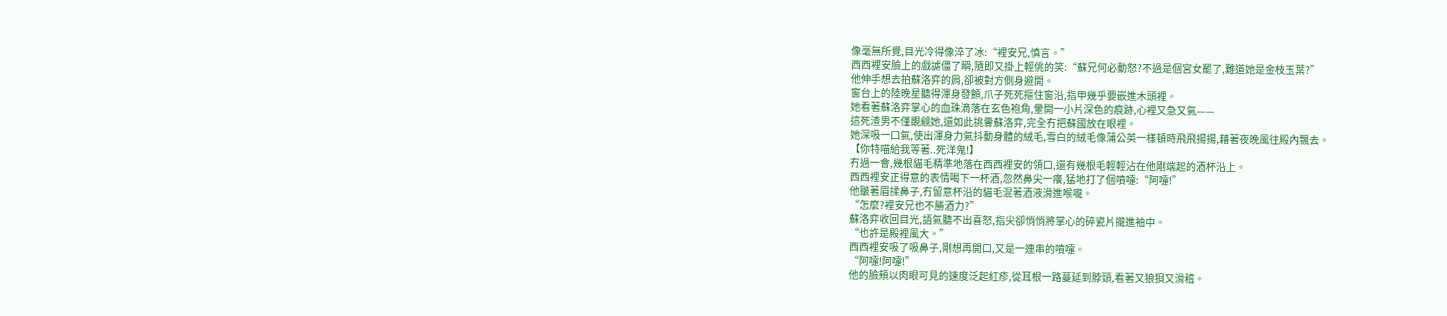像毫無所覺,目光冷得像淬了冰:“裡安兄,慎言。”
西西裡安臉上的戲謔僵了瞬,隨即又掛上輕佻的笑:“蘇兄何必動怒?不過是個宮女罷了,難道她是金枝玉葉?”
他伸手想去拍蘇洛弈的肩,卻被對方側身避開。
窗台上的陸晚星聽得渾身發顫,爪子死死摳住窗沿,指甲幾乎要嵌進木頭裡。
她看著蘇洛弈掌心的血珠滴落在玄色袍角,暈開一小片深色的痕跡,心裡又急又氣——
這死渣男不僅覬覦她,還如此挑釁蘇洛弈,完全冇把蘇國放在眼裡。
她深吸一口氣,使出渾身力氣抖動身體的絨毛,雪白的絨毛像蒲公英一樣頓時飛飛揚揚,藉著夜晚風往殿內飄去。
【你特喵給我等著..死洋鬼!】
冇過一會,幾根貓毛精準地落在西西裡安的領口,還有幾根毛輕輕沾在他剛端起的酒杯沿上。
西西裡安正得意的表情喝下一杯酒,忽然鼻尖一癢,猛地打了個噴嚏:“阿嚏!”
他皺著眉揉鼻子,冇留意杯沿的貓毛混著酒液滑進喉嚨。
“怎麼?裡安兄也不勝酒力?”
蘇洛弈收回目光,語氣聽不出喜怒,指尖卻悄悄將掌心的碎瓷片攏進袖中。
“也許是殿裡風大。”
西西裡安吸了吸鼻子,剛想再開口,又是一連串的噴嚏。
“阿嚏!阿嚏!”
他的臉頰以肉眼可見的速度泛起紅疹,從耳根一路蔓延到脖頸,看著又狼狽又滑稽。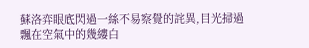蘇洛弈眼底閃過一絲不易察覺的詫異,目光掃過飄在空氣中的幾縷白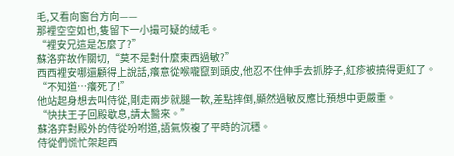毛,又看向窗台方向——
那裡空空如也,隻留下一小撮可疑的絨毛。
“裡安兄這是怎麼了?”
蘇洛弈故作關切,“莫不是對什麼東西過敏?”
西西裡安哪還顧得上說話,癢意從喉嚨竄到頭皮,他忍不住伸手去抓脖子,紅疹被撓得更紅了。
“不知道…癢死了!”
他站起身想去叫侍從,剛走兩步就腿一軟,差點摔倒,顯然過敏反應比預想中更嚴重。
“快扶王子回殿歇息,請太醫來。”
蘇洛弈對殿外的侍從吩咐道,語氣恢複了平時的沉穩。
侍從們慌忙架起西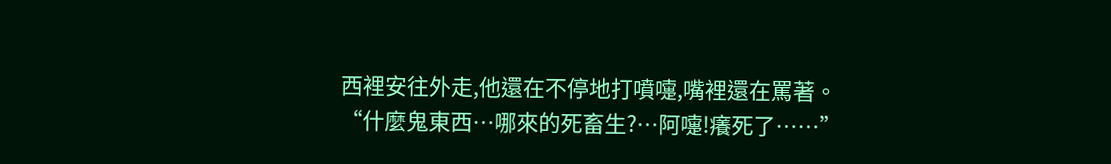西裡安往外走,他還在不停地打噴嚏,嘴裡還在罵著。
“什麼鬼東西…哪來的死畜生?…阿嚏!癢死了……”